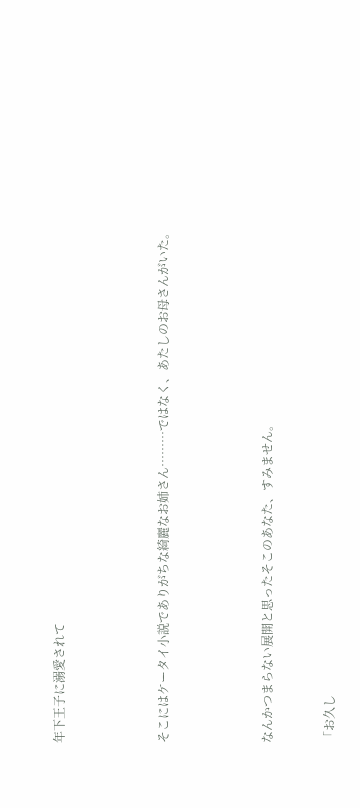年下王子に溺愛されて




そこにはケータイ小説でありがちな綺麗なお姉さん………ではなく、あたしのお母さんがいた。




なんかつまらない展開と思ったそこのあなた、すみません。


「お久し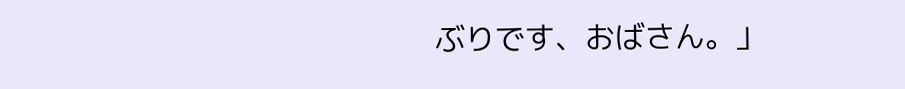ぶりです、おばさん。」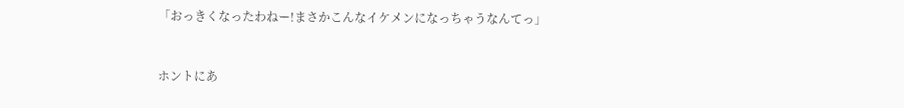「おっきくなったわねー!まさかこんなイケメンになっちゃうなんてっ」


ホントにあ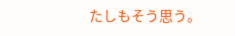たしもそう思う。